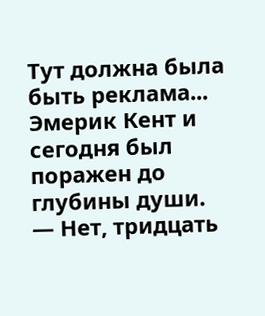Тут должна была быть реклама...
Эмерик Кент и сегодня был поражен до глубины души.
— Нет, тридцать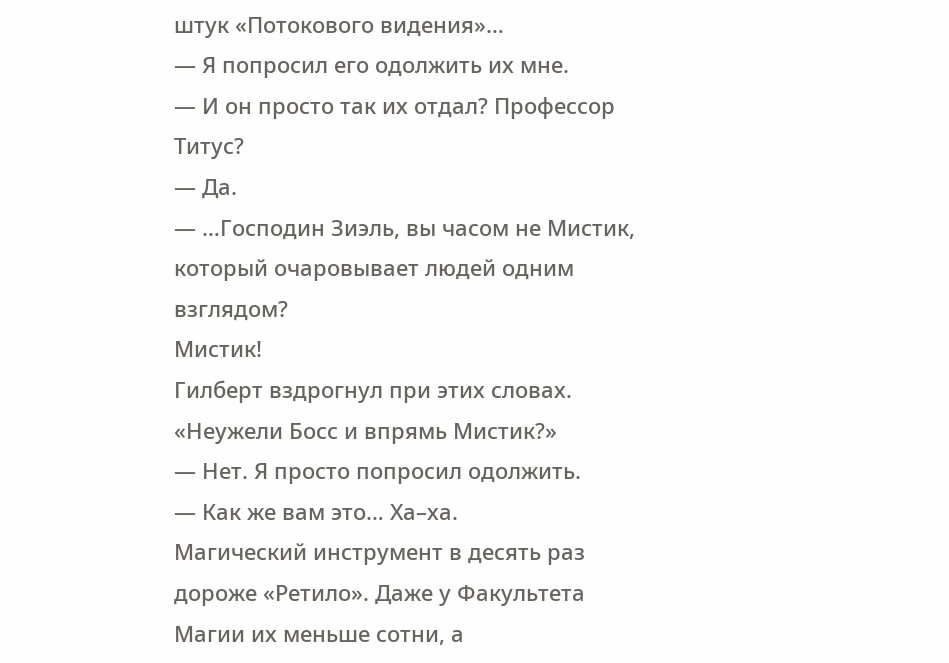штук «Потокового видения»…
— Я попросил его одолжить их мне.
— И он просто так их отдал? Профессор Титус?
— Да.
— …Господин Зиэль, вы часом не Мистик, который очаровывает людей одним взглядом?
Мистик!
Гилберт вздрогнул при этих словах.
«Неужели Босс и впрямь Мистик?»
— Нет. Я просто попросил одолжить.
— Как же вам это… Ха–ха.
Магический инструмент в десять раз дороже «Ретило». Даже у Факультета Магии их меньше сотни, а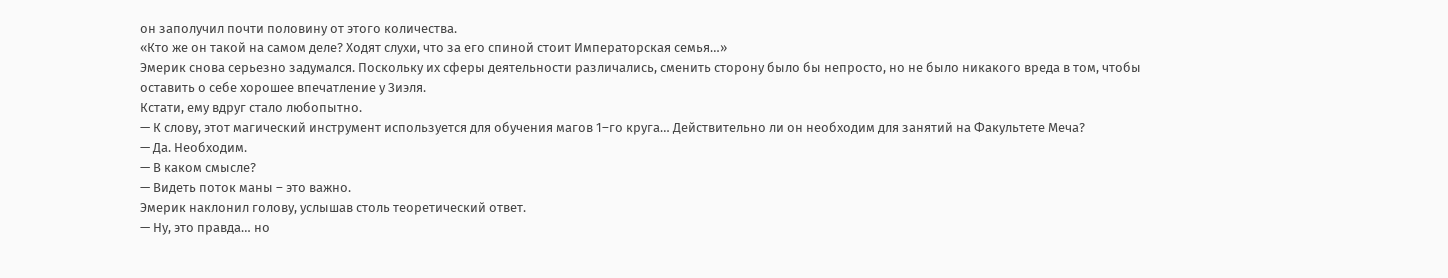он заполучил почти половину от этого количества.
«Кто же он такой на самом деле? Ходят слухи, что за его спиной стоит Императорская семья…»
Эмерик снова серьезно задумался. Поскольку их сферы деятельности различались, сменить сторону было бы непросто, но не было никакого вреда в том, чтобы оставить о себе хорошее впечатление у Зиэля.
Кстати, ему вдруг стало любопытно.
— К слову, этот магический инструмент используется для обучения магов 1–го круга… Действительно ли он необходим для занятий на Факультете Меча?
— Да. Необходим.
— В каком смысле?
— Видеть поток маны – это важно.
Эмерик наклонил голову, услышав столь теоретический ответ.
— Ну, это правда… но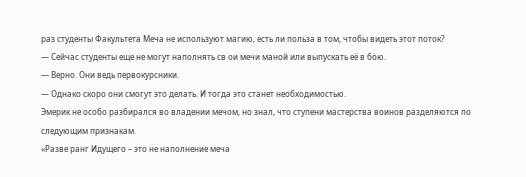раз студенты Факультета Меча не используют магию, есть ли польза в том, чтобы видеть этот поток?
— Сейчас студенты еще не могут наполнять св ои мечи маной или выпускать её в бою.
— Верно. Они ведь первокурсники.
— Однако скоро они смогут это делать. И тогда это станет необходимостью.
Эмерик не особо разбирался во владении мечом, но знал, что ступени мастерства воинов разделяются по следующим признакам.
«Разве ранг Идущего – это не наполнение меча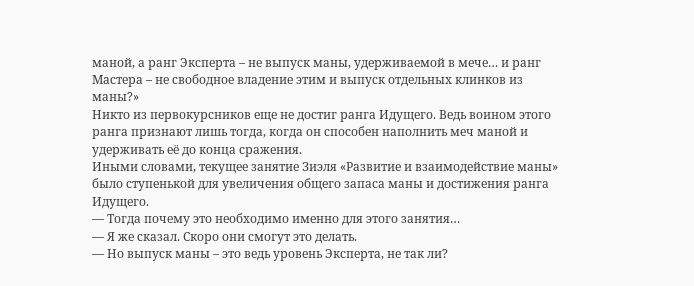маной, а ранг Эксперта – не выпуск маны, удерживаемой в мече… и ранг Мастера – не свободное владение этим и выпуск отдельных клинков из маны?»
Никто из первокурсников еще не достиг ранга Идущего. Ведь воином этого ранга признают лишь тогда, когда он способен наполнить меч маной и удерживать её до конца сражения.
Иными словами, текущее занятие Зиэля «Развитие и взаимодействие маны» было ступенькой для увеличения общего запаса маны и достижения ранга Идущего.
— Тогда почему это необходимо именно для этого занятия…
— Я же сказал. Скоро они смогут это делать.
— Но выпуск маны – это ведь уровень Эксперта, не так ли?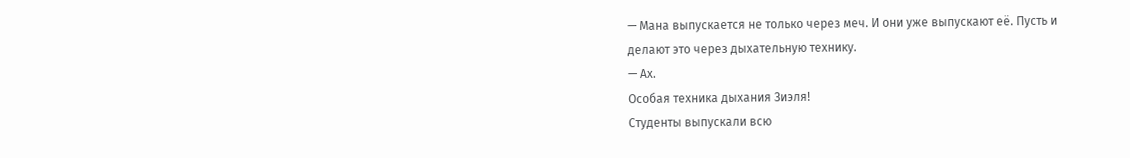— Мана выпускается не только через меч. И они уже выпускают её. Пусть и делают это через дыхательную технику.
— Ах.
Особая техника дыхания Зиэля!
Студенты выпускали всю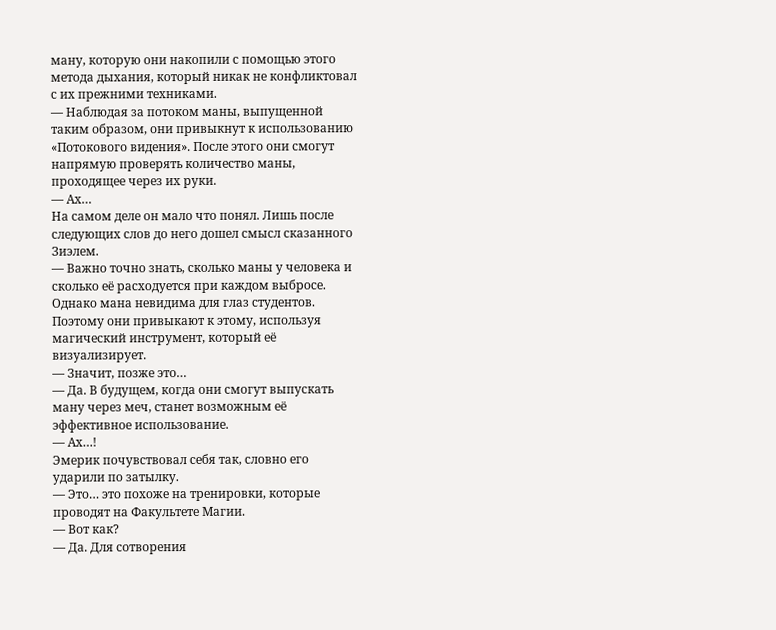ману, которую они накопили с помощью этого метода дыхания, который никак не конфликтовал с их прежними техниками.
— Наблюдая за потоком маны, выпущенной таким образом, они привыкнут к использованию «Потокового видения». После этого они смогут напрямую проверять количество маны, проходящее через их руки.
— Ах…
На самом деле он мало что понял. Лишь после следующих слов до него дошел смысл сказанного Зиэлем.
— Важно точно знать, сколько маны у человека и сколько её расходуется при каждом выбросе. Однако мана невидима для глаз студентов. Поэтому они привыкают к этому, используя магический инструмент, который её визуализирует.
— Значит, позже это…
— Да. В будущем, когда они смогут выпускать ману через меч, станет возможным её эффективное использование.
— Ах…!
Эмерик почувствовал себя так, словно его ударили по затылку.
— Это… это похоже на тренировки, которые проводят на Факультете Магии.
— Вот как?
— Да. Для сотворения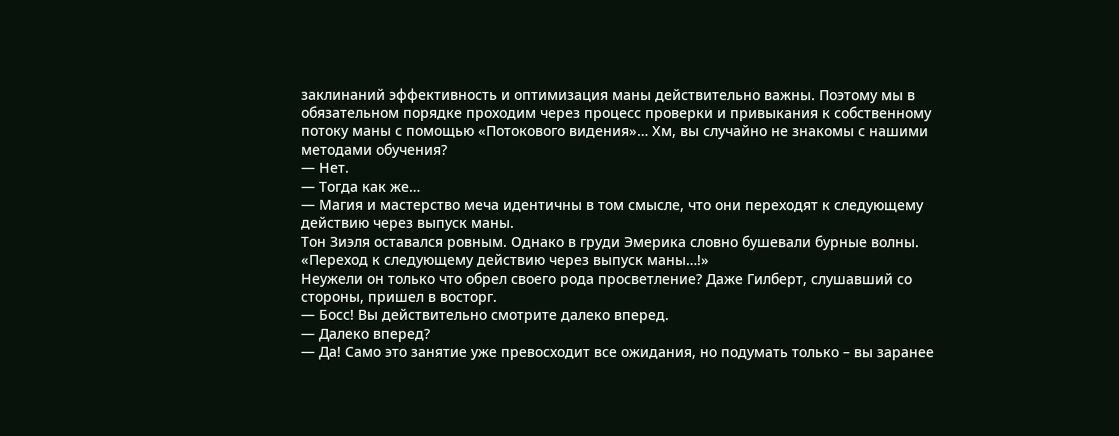заклинаний эффективность и оптимизация маны действительно важны. Поэтому мы в обязательном порядке проходим через процесс проверки и привыкания к собственному потоку маны с помощью «Потокового видения»… Хм, вы случайно не знакомы с нашими методами обучения?
— Нет.
— Тогда как же…
— Магия и мастерство меча идентичны в том смысле, что они переходят к следующему действию через выпуск маны.
Тон Зиэля оставался ровным. Однако в груди Эмерика словно бушевали бурные волны.
«Переход к следующему действию через выпуск маны…!»
Неужели он только что обрел своего рода просветление? Даже Гилберт, слушавший со стороны, пришел в восторг.
— Босс! Вы действительно смотрите далеко вперед.
— Далеко вперед?
— Да! Само это занятие уже превосходит все ожидания, но подумать только – вы заранее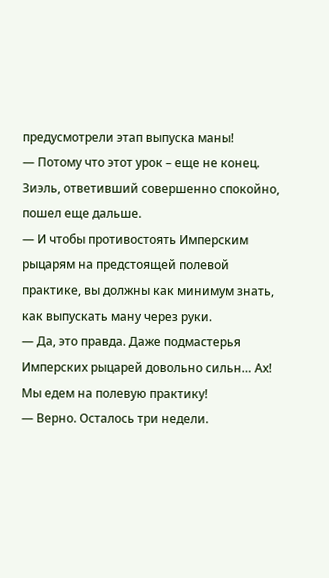предусмотрели этап выпуска маны!
— Потому что этот урок – еще не конец.
Зиэль, ответивший совершенно спокойно, пошел еще дальше.
— И чтобы противостоять Имперским рыцарям на предстоящей полевой практике, вы должны как минимум знать, как выпускать ману через руки.
— Да, это правда. Даже подмастерья Имперских рыцарей довольно сильн… Ах! Мы едем на полевую практику!
— Верно. Осталось три недели.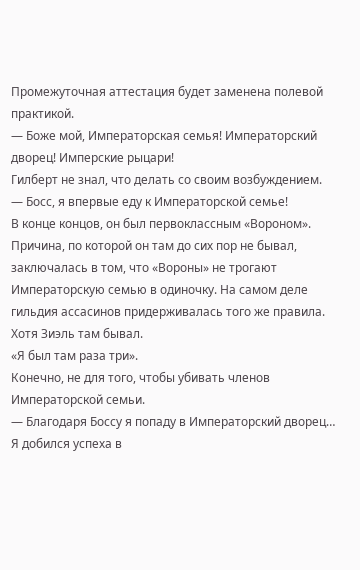Промежуточная аттестация будет заменена полевой практикой.
— Боже мой, Императорская семья! Императорский дворец! Имперские рыцари!
Гилберт не знал, что делать со своим возбуждением.
— Босс, я впервые еду к Императорской семье!
В конце концов, он был первоклассным «Вороном». Причина, по которой он там до сих пор не бывал, заключалась в том, что «Вороны» не трогают Императорскую семью в одиночку. На самом деле гильдия ассасинов придерживалась того же правила. Хотя Зиэль там бывал.
«Я был там раза три».
Конечно, не для того, чтобы убивать членов Императорской семьи.
— Благодаря Боссу я попаду в Императорский дворец… Я добился успеха в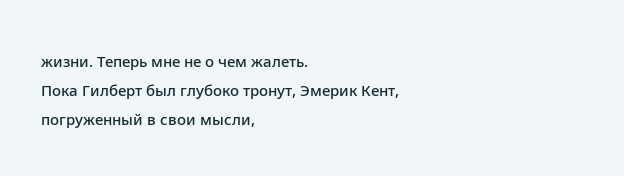жизни. Теперь мне не о чем жалеть.
Пока Гилберт был глубоко тронут, Эмерик Кент, погруженный в свои мысли,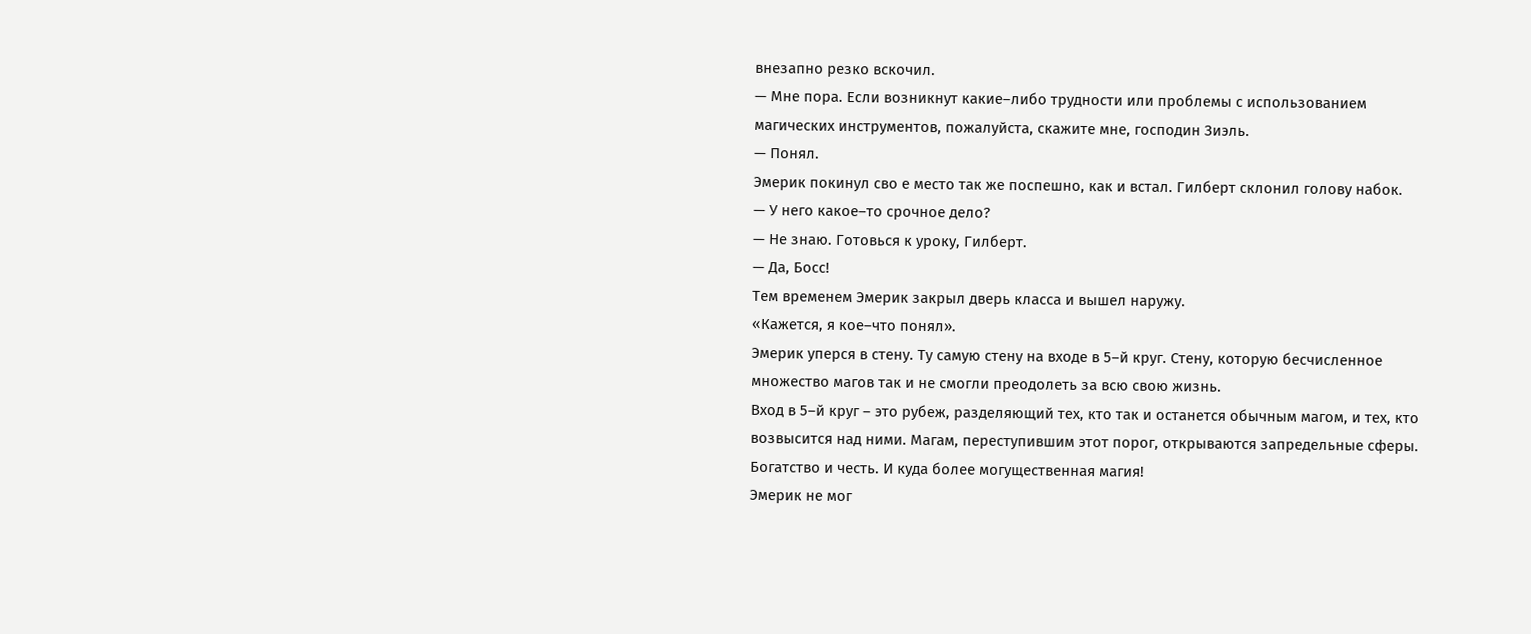внезапно резко вскочил.
— Мне пора. Если возникнут какие–либо трудности или проблемы с использованием магических инструментов, пожалуйста, скажите мне, господин Зиэль.
— Понял.
Эмерик покинул сво е место так же поспешно, как и встал. Гилберт склонил голову набок.
— У него какое–то срочное дело?
— Не знаю. Готовься к уроку, Гилберт.
— Да, Босс!
Тем временем Эмерик закрыл дверь класса и вышел наружу.
«Кажется, я кое–что понял».
Эмерик уперся в стену. Ту самую стену на входе в 5–й круг. Стену, которую бесчисленное множество магов так и не смогли преодолеть за всю свою жизнь.
Вход в 5–й круг – это рубеж, разделяющий тех, кто так и останется обычным магом, и тех, кто возвысится над ними. Магам, переступившим этот порог, открываются запредельные сферы. Богатство и честь. И куда более могущественная магия!
Эмерик не мог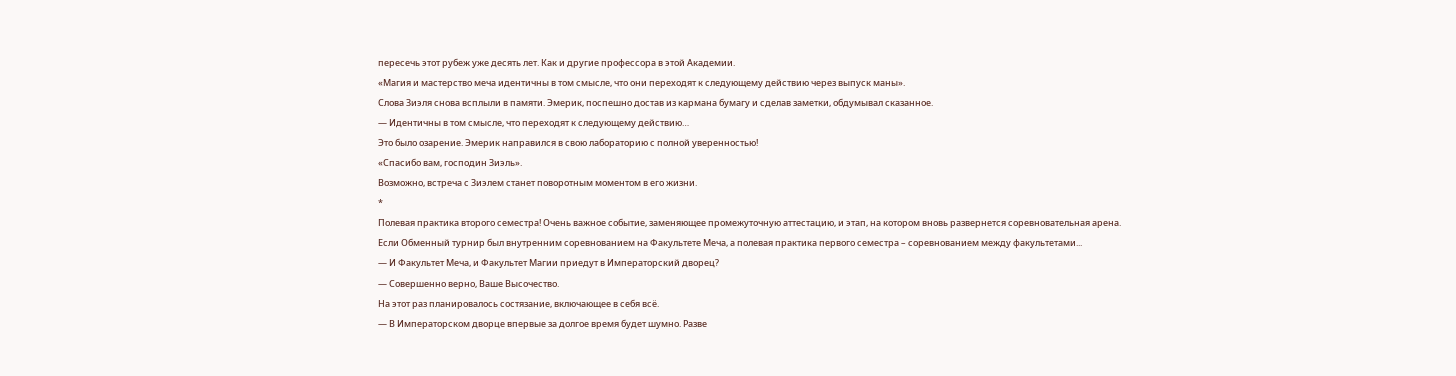пересечь этот рубеж уже десять лет. Как и другие профессора в этой Академии.
«Магия и мастерство меча идентичны в том смысле, что они переходят к следующему действию через выпуск маны».
Слова Зиэля снова всплыли в памяти. Эмерик, поспешно достав из кармана бумагу и сделав заметки, обдумывал сказанное.
— Идентичны в том смысле, что переходят к следующему действию…
Это было озарение. Эмерик направился в свою лабораторию с полной уверенностью!
«Спасибо вам, господин Зиэль».
Возможно, встреча с Зиэлем станет поворотным моментом в его жизни.
*
Полевая практика второго семестра! Очень важное событие, заменяющее промежуточную аттестацию, и этап, на котором вновь развернется соревновательная арена.
Если Обменный турнир был внутренним соревнованием на Факультете Меча, а полевая практика первого семестра – соревнованием между факультетами...
— И Факультет Меча, и Факультет Магии приедут в Императорский дворец?
— Совершенно верно, Ваше Высочество.
На этот раз планировалось состязание, включающее в себя всё.
— В Императорском дворце впервые за долгое время будет шумно. Разве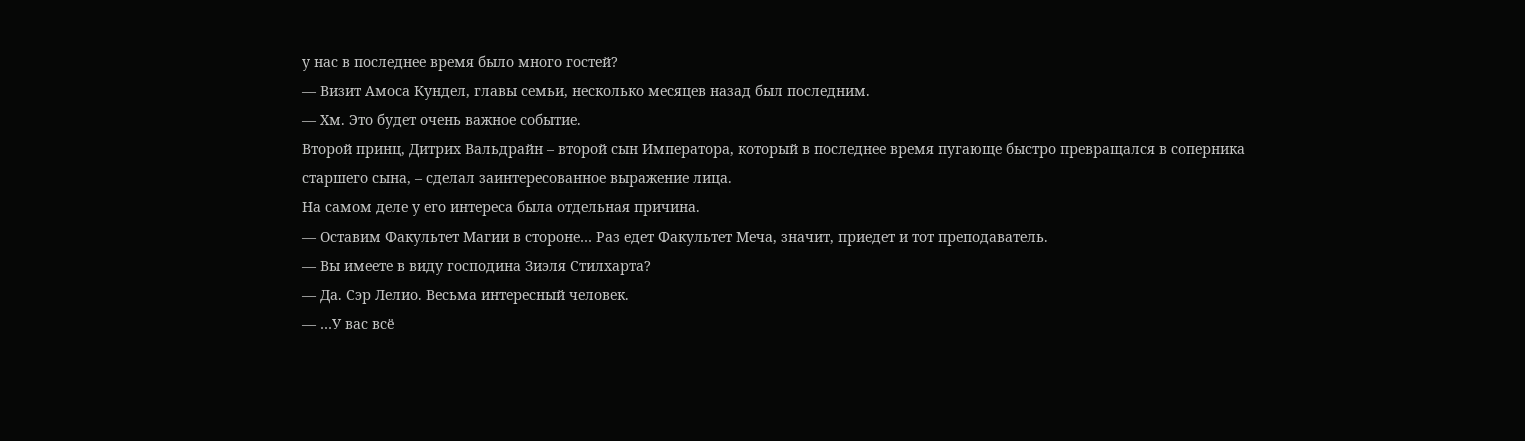у нас в последнее время было много гостей?
— Визит Амоса Кундел, главы семьи, несколько месяцев назад был последним.
— Хм. Это будет очень важное событие.
Второй принц, Дитрих Вальдрайн – второй сын Императора, который в последнее время пугающе быстро превращался в соперника старшего сына, – сделал заинтересованное выражение лица.
На самом деле у его интереса была отдельная причина.
— Оставим Факультет Магии в стороне… Раз едет Факультет Меча, значит, приедет и тот преподаватель.
— Вы имеете в виду господина Зиэля Стилхарта?
— Да. Сэр Лелио. Весьма интересный человек.
— …У вас всё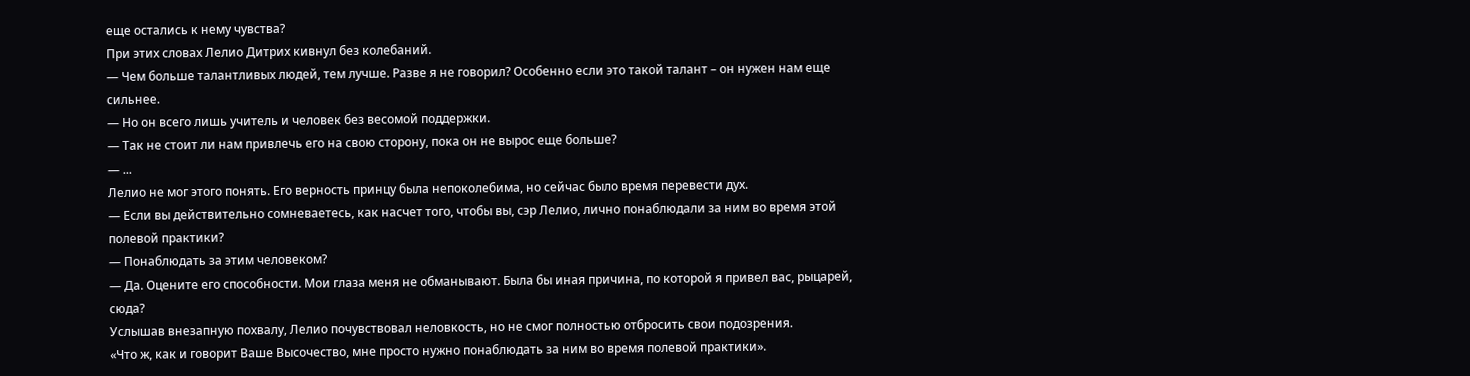еще остались к нему чувства?
При этих словах Лелио Дитрих кивнул без колебаний.
— Чем больше талантливых людей, тем лучше. Разве я не говорил? Особенно если это такой талант – он нужен нам еще сильнее.
— Но он всего лишь учитель и человек без весомой поддержки.
— Так не стоит ли нам привлечь его на свою сторону, пока он не вырос еще больше?
— ...
Лелио не мог этого понять. Его верность принцу была непоколебима, но сейчас было время перевести дух.
— Если вы действительно сомневаетесь, как насчет того, чтобы вы, сэр Лелио, лично понаблюдали за ним во время этой полевой практики?
— Понаблюдать за этим человеком?
— Да. Оцените его способности. Мои глаза меня не обманывают. Была бы иная причина, по которой я привел вас, рыцарей, сюда?
Услышав внезапную похвалу, Лелио почувствовал неловкость, но не смог полностью отбросить свои подозрения.
«Что ж, как и говорит Ваше Высочество, мне просто нужно понаблюдать за ним во время полевой практики».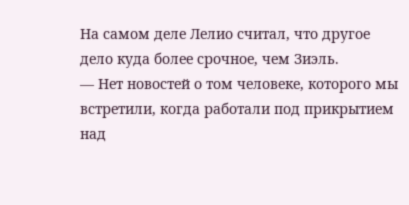На самом деле Лелио считал, что другое дело куда более срочное, чем Зиэль.
— Нет новостей о том человеке, которого мы встретили, когда работали под прикрытием над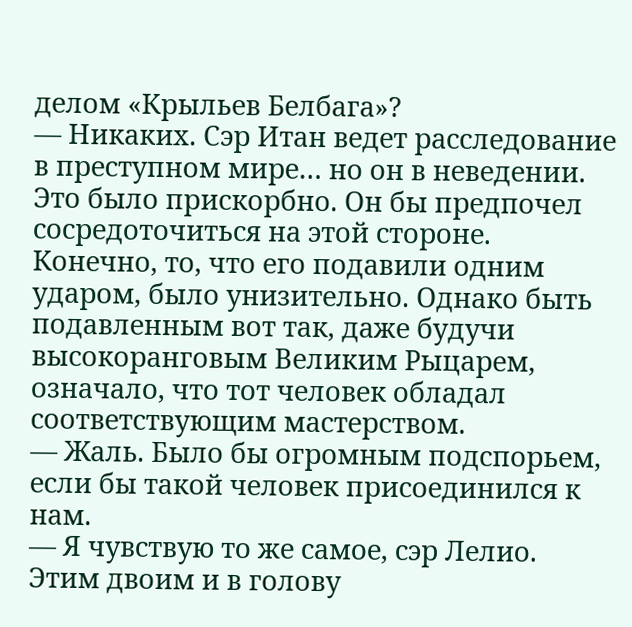делом «Крыльев Белбага»?
— Никаких. Сэр Итан ведет расследование в преступном мире… но он в неведении.
Это было прискорбно. Он бы предпочел сосредоточиться на этой стороне. Конечно, то, что его подавили одним ударом, было унизительно. Однако быть подавленным вот так, даже будучи высокоранговым Великим Рыцарем, означало, что тот человек обладал соответствующим мастерством.
— Жаль. Было бы огромным подспорьем, если бы такой человек присоединился к нам.
— Я чувствую то же самое, сэр Лелио.
Этим двоим и в голову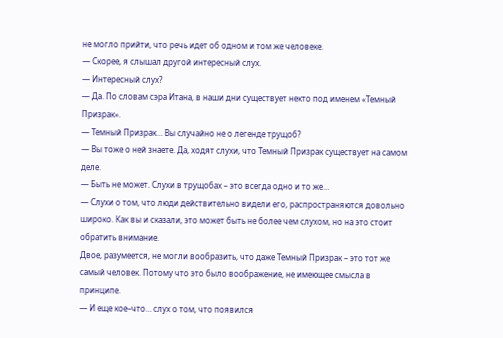не могло прийти, что речь идет об одном и том же человеке.
— Скорее, я слышал другой интересный слух.
— Интересный слух?
— Да. По словам сэра Итана, в наши дни существует некто под именем «Темный Призрак».
— Темный Призрак… Вы случайно не о легенде трущоб?
— Вы тоже о ней знаете. Да, ходят слухи, что Темный Призрак существует на самом деле.
— Быть не может. Слухи в трущобах – это всегда одно и то же…
— Слухи о том, что люди действительно видели его, распространяются довольно широко. Как вы и сказали, это может быть не более чем слухом, но на это стоит обратить внимание.
Двое, разумеется, не могли вообразить, что даже Темный Призрак – это тот же самый человек. Потому что это было воображение, не имеющее смысла в принципе.
— И еще кое–что… слух о том, что появился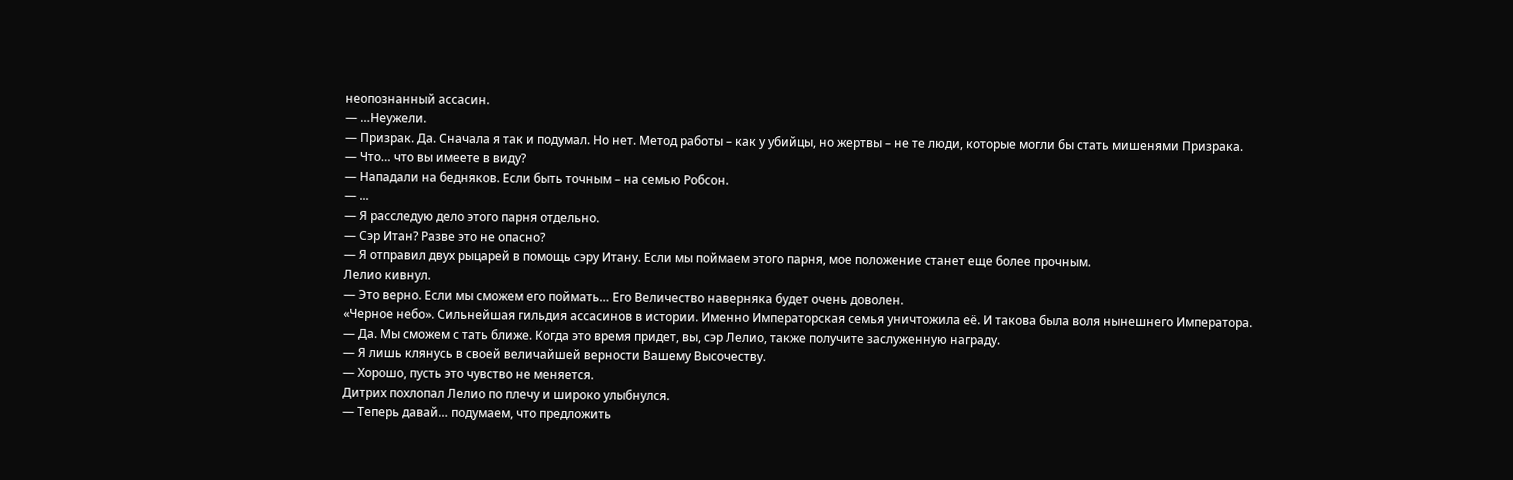неопознанный ассасин.
— …Неужели.
— Призрак. Да. Сначала я так и подумал. Но нет. Метод работы – как у убийцы, но жертвы – не те люди, которые могли бы стать мишенями Призрака.
— Что… что вы имеете в виду?
— Нападали на бедняков. Если быть точным – на семью Робсон.
— ...
— Я расследую дело этого парня отдельно.
— Сэр Итан? Разве это не опасно?
— Я отправил двух рыцарей в помощь сэру Итану. Если мы поймаем этого парня, мое положение станет еще более прочным.
Лелио кивнул.
— Это верно. Если мы сможем его поймать… Его Величество наверняка будет очень доволен.
«Черное небо». Сильнейшая гильдия ассасинов в истории. Именно Императорская семья уничтожила её. И такова была воля нынешнего Императора.
— Да. Мы сможем с тать ближе. Когда это время придет, вы, сэр Лелио, также получите заслуженную награду.
— Я лишь клянусь в своей величайшей верности Вашему Высочеству.
— Хорошо, пусть это чувство не меняется.
Дитрих похлопал Лелио по плечу и широко улыбнулся.
— Теперь давай… подумаем, что предложить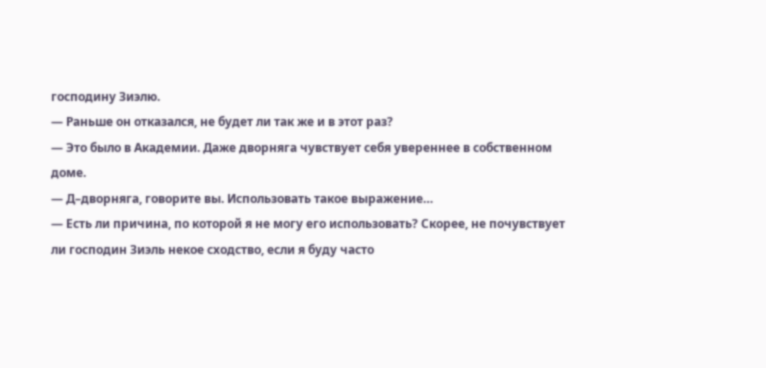господину Зиэлю.
— Раньше он отказался, не будет ли так же и в этот раз?
— Это было в Академии. Даже дворняга чувствует себя увереннее в собственном доме.
— Д–дворняга, говорите вы. Использовать такое выражение…
— Есть ли причина, по которой я не могу его использовать? Скорее, не почувствует ли господин Зиэль некое сходство, если я буду часто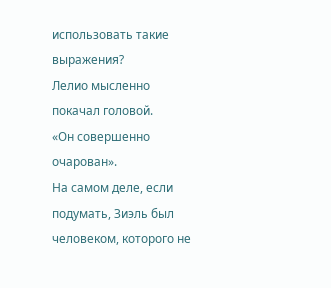использовать такие выражения?
Лелио мысленно покачал головой.
«Он совершенно очарован».
На самом деле, если подумать, Зиэль был человеком, которого не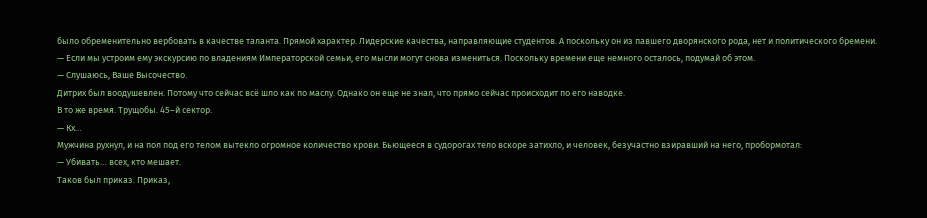было обременительно вербовать в качестве таланта. Прямой характер. Лидерские качества, направляющие студентов. А поскольку он из павшего дворянского рода, нет и политического бремени.
— Если мы устроим ему экскурсию по владениям Императорской семьи, его мысли могут снова измениться. Поскольку времени еще немного осталось, подумай об этом.
— Слушаюсь, Ваше Высочество.
Дитрих был воодушевлен. Потому что сейчас всё шло как по маслу. Однако он еще не знал, что прямо сейчас происходит по его наводке.
В то же время. Трущобы. 45–й сектор.
— Кх…
Мужчина рухнул, и на пол под его телом вытекло огромное количество крови. Бьющееся в судорогах тело вскоре затихло, и человек, безучастно взиравший на него, пробормотал:
— Убивать… всех, кто мешает.
Таков был приказ. Приказ,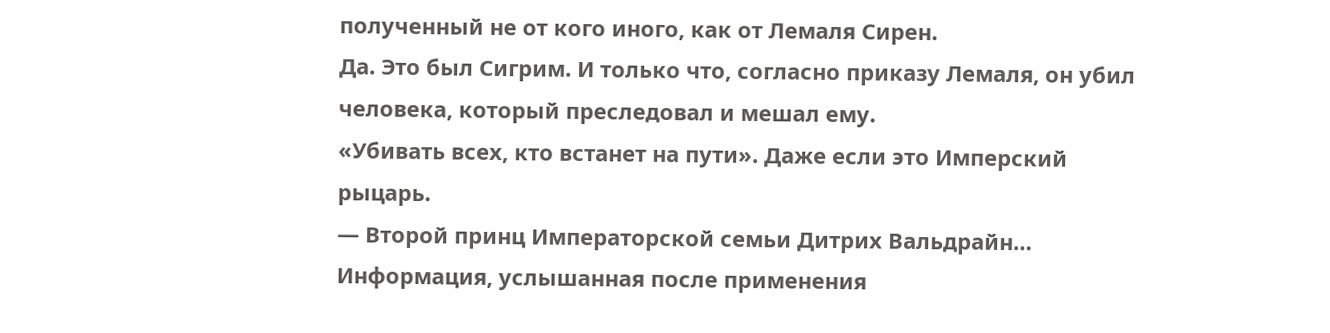полученный не от кого иного, как от Лемаля Сирен.
Да. Это был Сигрим. И только что, согласно приказу Лемаля, он убил человека, который преследовал и мешал ему.
«Убивать всех, кто встанет на пути». Даже если это Имперский рыцарь.
— Второй принц Императорской семьи Дитрих Вальдрайн…
Информация, услышанная после применения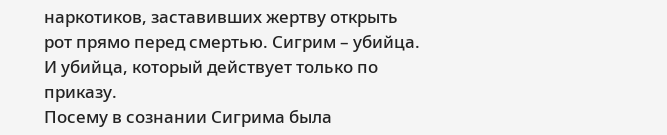наркотиков, заставивших жертву открыть рот прямо перед смертью. Сигрим – убийца. И убийца, который действует только по приказу.
Посему в сознании Сигрима была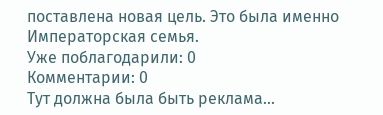поставлена новая цель. Это была именно Императорская семья.
Уже поблагодарили: 0
Комментарии: 0
Тут должна была быть реклама...